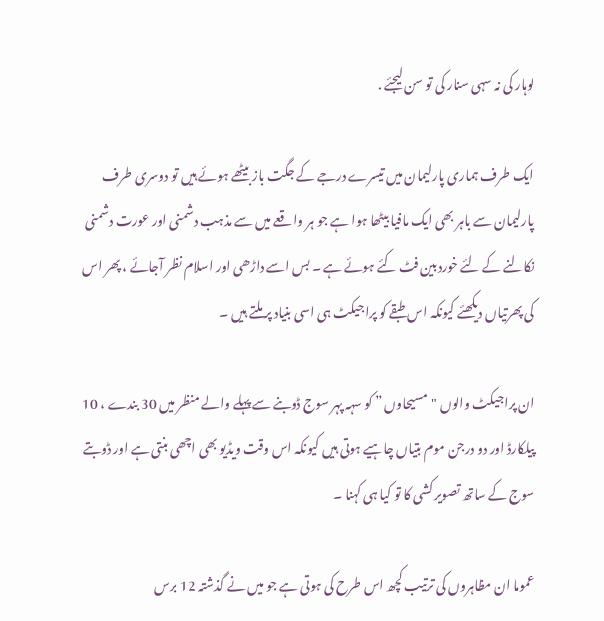لوہار کی نہ سہی سنار کی تو سن لیجئے .

ایک طرف ہماری پارلیمان میں تیسرے درجے کے جگت باز بیٹھے ہوئے ہیں تو دوسری طرف پارلیمان سے باہر بھی ایک مافیا بیٹھا ہوا ہے جو ہر واقعے میں سے مذہب دشمنی اور عورت دشمنی نکالنے کے لئے خوردبین فٹ کئے ہوئے ہے ۔ بس اسے داڑھی اور اسلام نظر آجائے ، پھر اس کی پھرتیاں دیکھئے کیونکہ اس طبقے کو پراجیکٹ ہی اسی بنیاد پر ملتے ہیں ۔

ان پراجیکٹ والوں "مسیحاوں ” کو سہہ پہر سوج ڈوبنے سے پہلے والے منظر میں 30 بندے ، 10 پیلکارڈ اور دو درجن موم بتیاں چاہیے ہوتی ہیں کیونکہ اس وقت ویڈیو بھی اچھی بنتی ہے اور ڈوبتے سوج کے ساتھ تصویر کشی کا تو کیا ہی کہنا ۔

عموما ان مظاہروں کی ترتیب کچھ اس طرح کی ہوتی ہے جو میں نے گذشتہ 12 برس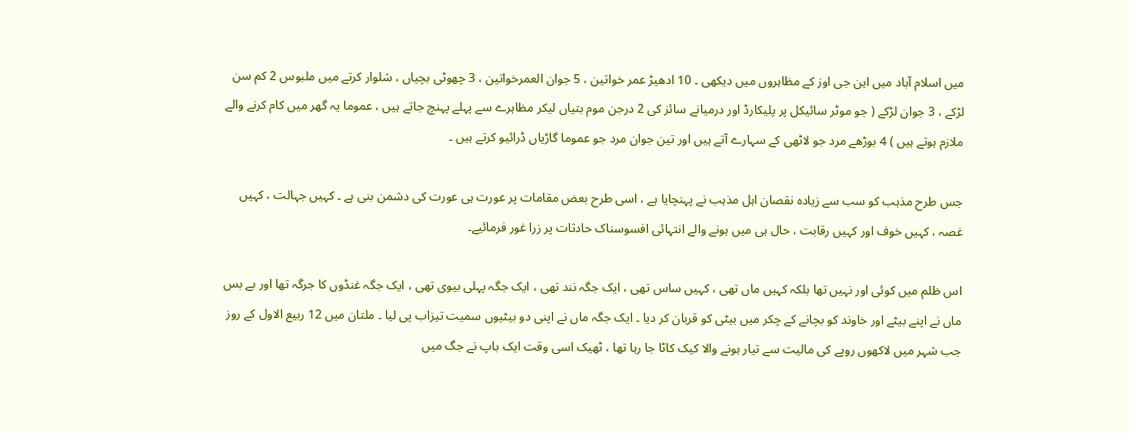میں اسلام آباد میں این جی اوز کے مظاہروں میں دیکھی ۔ 10 ادھیڑ عمر خواتین ، 5 جوان العمرخواتین ، 3 چھوٹی بچیاں ، شلوار کرتے میں ملبوس 2 کم سن لڑکے ، 3 جوان لڑکے ( جو موٹر سائیکل پر پلیکارڈ اور درمیانے سائز کی 2 درجن موم بتیاں لیکر مظاہرے سے پہلے پہنچ جاتے ہیں ، عموما یہ گھر میں کام کرنے والے ملازم ہوتے ہیں ) 4 بوڑھے مرد جو لاٹھی کے سہارے آتے ہیں اور تین جوان مرد جو عموما گاڑیاں ڈرائیو کرتے ہیں ۔

جس طرح مذہب کو سب سے زیادہ نقصان اہل مذہب نے پہنچایا ہے ، اسی طرح بعض مقامات پر عورت ہی عورت کی دشمن بنی ہے ۔ کہیں جہالت ، کہیں غصہ ، کہیں خوف اور کہیں رقابت ، حال ہی میں ہونے والے انتہائی افسوسناک حادثات پر زرا غور فرمائیے۔

اس ظلم میں کوئی اور نہیں تھا بلکہ کہیں ماں تھی ، کہیں ساس تھی ، ایک جگہ نند تھی ، ایک جگہ پہلی بیوی تھی ، ایک جگہ غنڈوں کا جرگہ تھا اور بے بس ماں نے اپنے بیٹے اور خاوند کو بچانے کے چکر میں بیٹی کو قربان کر دیا ۔ ایک جگہ ماں نے اپنی دو بیٹیوں سمیت تیزاب پی لیا ۔ ملتان میں 12 ربیع الاول کے روز جب شہر میں لاکھوں روپے کی مالیت سے تیار ہونے والا کیک کاٹا جا رہا تھا ، ٹھیک اسی وقت ایک باپ نے جگ میں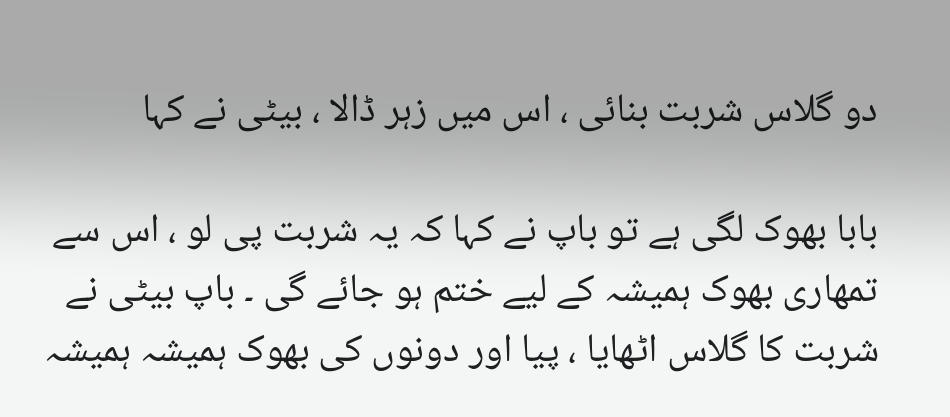دو گلاس شربت بنائی ، اس میں زہر ڈالا ، بیٹی نے کہا

بابا بھوک لگی ہے تو باپ نے کہا کہ یہ شربت پی لو ، اس سے تمھاری بھوک ہمیشہ کے لیے ختم ہو جائے گی ۔ باپ بیٹی نے شربت کا گلاس اٹھایا ، پیا اور دونوں کی بھوک ہمیشہ ہمیشہ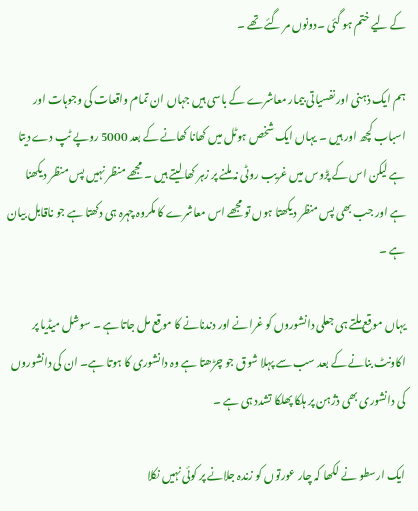کے لیے ختم ہو گئی ۔دونوں مر گئے تھے ۔

ہم ایک ذہنی اور نفسیاتی بیمار معاشرے کے باسی ہیں جہاں ان تمام واقعات کی وجوہات اور اسباب کچھ اور ہیں ۔ یہاں ایک شخص ہوٹل میں کھانا کھانے کے بعد 5000 روپے ٹپ دے دیتا ہے لیکن اس کے پڑوس میں غریب روٹی نہ ملنے پر زہر کھا لیتے ہیں ۔ مجھے منظر نہیں پس منظر دیکھنا ہے اور جب بھی پس منظر دیکھتا ہوں تو مجھے اس معاشرے کا مکروہ چہرہ ہی دکھتا ہے جو ناقابل بیان ہے ۔

یہاں موقع ملتے ہی جعلی دانشوروں کو غرانے اور دندنانے کا موقع مل جاتا ہے ۔ سوشل میڈیا پر اکاونٹ بنانے کے بعد سب سے پہلا شوق جو چڑھتا ہے وہ دانشوری کا ہوتا ہے۔ ان کی دانشوروں کی دانشوری بھی ذژہن پر ہلکا پھلکا تشدد ہی ہے ۔

ایک ارسطو نے لکھا کہ چار عورتوں کو زندہ جلانے پر کوئی نہیں نکلا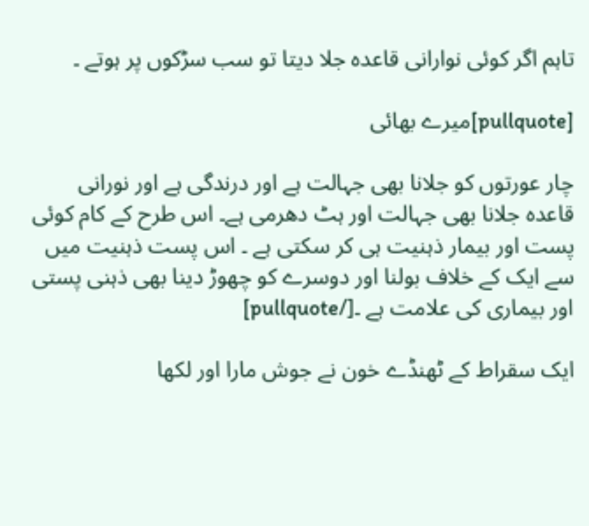تاہم اگر کوئی نوارانی قاعدہ جلا دیتا تو سب سڑکوں پر ہوتے ۔

[pullquote]میرے بھائی

چار عورتوں کو جلانا بھی جہالت ہے اور درندگی ہے اور نورانی قاعدہ جلانا بھی جہالت اور ہٹ دھرمی ہے۔ اس طرح کے کام کوئی پست اور بیمار ذہنیت ہی کر سکتی ہے ۔ اس پست ذہنیت میں سے ایک کے خلاف بولنا اور دوسرے کو چھوڑ دینا بھی ذہنی پستی اور بیماری کی علامت ہے ۔[/pullquote]

ایک سقراط کے ٹھنڈے خون نے جوش مارا اور لکھا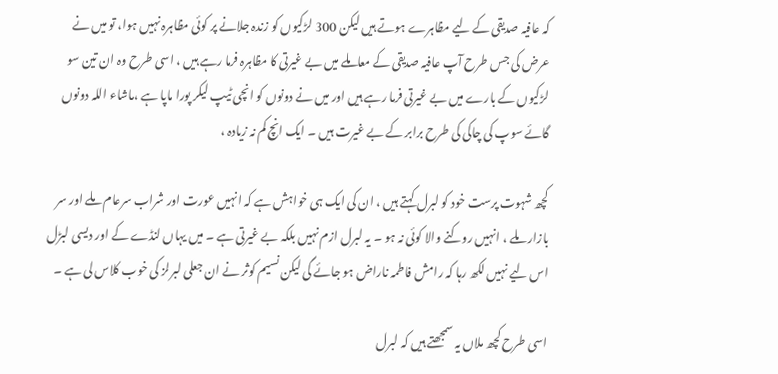کہ عافیہ صدیقی کے لیے مظاہرے ہوتے ہیں لیکن 300 لڑکیوں کو زندہ جلانے پر کوئی مظاہرہ نہیں ہوا، تو میں نے عرض کی جس طرح آپ عافیہ صدیقی کے معاملے میں بے غیرتی کا مظاہرہ فرما رہے ہیں ، اسی طرح وہ ان تین سو لڑکیوں کے بارے میں بے غیرتی فرما رہے ہیں اور میں نے دونوں کو انچی ٹیپ لیکر پورا ماپا ہے ،ماشاء اللہ دونوں گائے سوپ کی چاکی کی طرح برابر کے بے غیرت ہیں ۔ ایک انچ کم نہ زیادہ ،

کچھ شہوت پرست خود کو لبرل کہتے ہیں ، ان کی ایک ہی خواہش ہے کہ انہیں عورت اور شراب سرعام ملے اور سر بازار ملے ، انہیں روکنے والا کوئی نہ ہو ۔ یہ لبرل ازم نہیں بلکہ بے غیرتی ہے ۔ میں یہاں لنڈے کے اور دیسی لبڑل اس لیے نہیں لکھ رہا کہ رامش فاطمہ ناراض ہو جائے گی لیکن نسیم کوثر نے ان جعلی لبرلز کی خوب کلاس لی ہے ۔

اسی طرح کچھ ملاں یہ سمجھتے ہیں کہ لبرل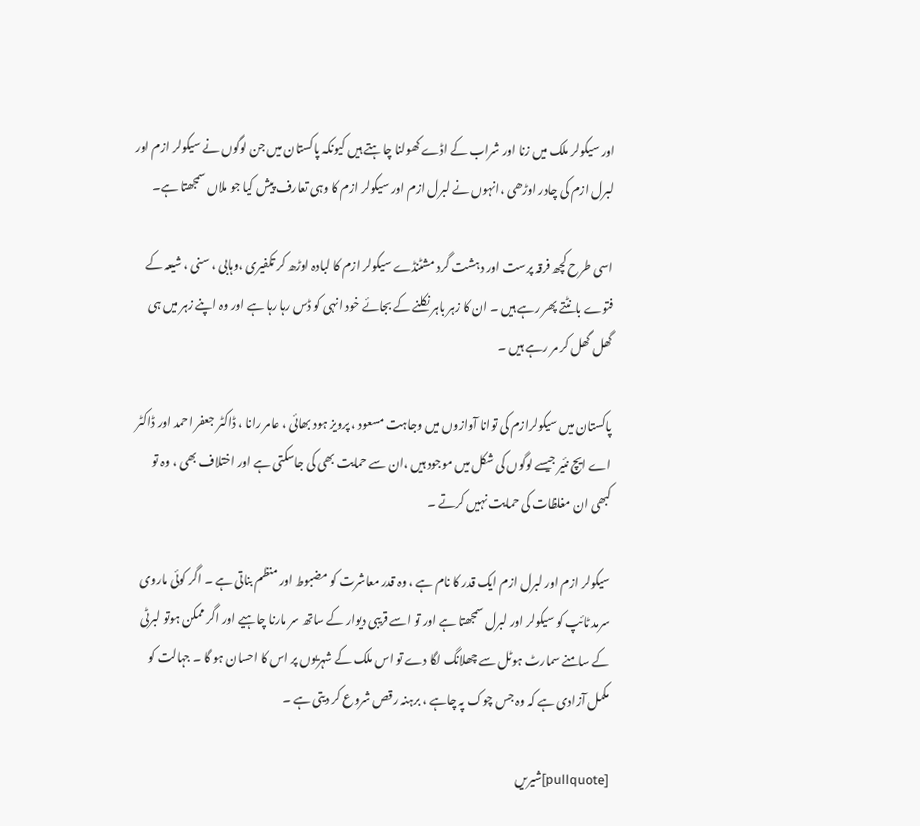اور سیکولر ملک میں زنا اور شراب کے اڈے کھولنا چاہتے ہیں کیونکہ پاکستان میں جن لوگوں نے سیکولر ازم اور لبرل ازم کی چادر اوڑھی ،انہوں نے لبرل ازم اور سیکولر ازم کا وہی تعارف پیش کیا جو ملاں سمجھتا ہے۔

اسی طرح کچھ فرقہ پرست اور دہشت گرد مشٹنڈے سیکولر ازم کا لبادہ اوڑھ کر تکفیری ،وہابی ، سنی ، شیعہ کے فتوے بانٹتے پھر رہے ہیں ۔ ان کا زہر باہر نکلنے کے بجائے خود انہی کو ڈس رہا رہا ہے اور وہ اپنے زہر میں ہی گھل گھل کر مر رہے ہیں ۔

پاکستان میں سیکولرازم کی توانا آوازوں میں وجاہت مسعود ، پرویز ہود بھائی ، عامر رانا ، ڈاکٹر جعفر احمد اور ڈاکٹر اے ایچ نئیر جیسے لوگوں کی شکل میں موجود ہیں ،ان سے حمایت بھی کی جاسکتی ہے اور اختلاف بھی ، وہ تو کبھی ان مغلظات کی حمایت نہیں کرتے ۔

سیکولر ازم اور لبرل ازم ایک قدر کا نام ہے ، وہ قدر معاشرت کو مضبوط اور منظم بناتی ہے ۔ اگر کوئی ماروی سرمد ٹائپ کو سیکولر اور لبرل سمجھتا ہے اور تو اسے قریبی دیوار کے ساتھ سر مارنا چاہیے اور اگر ممکن ہوتو لبرٹی کے سامنے سمارٹ ہوٹل سے چھلانگ لگا دے تو اس ملک کے شہریوں پر اس کا احسان ہو گا ۔ جہالت کو مکمل آزادی ہے کہ وہ جس چوک پہ چاہے ، برہنہ رقص شروع کر دیتی ہے ۔

[pullquote]شیریں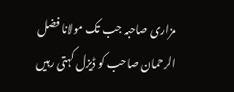مزاری صاحبہ جب تک مولانا فضل الرحمان صاحب کو ڈیزل کہتی رہیں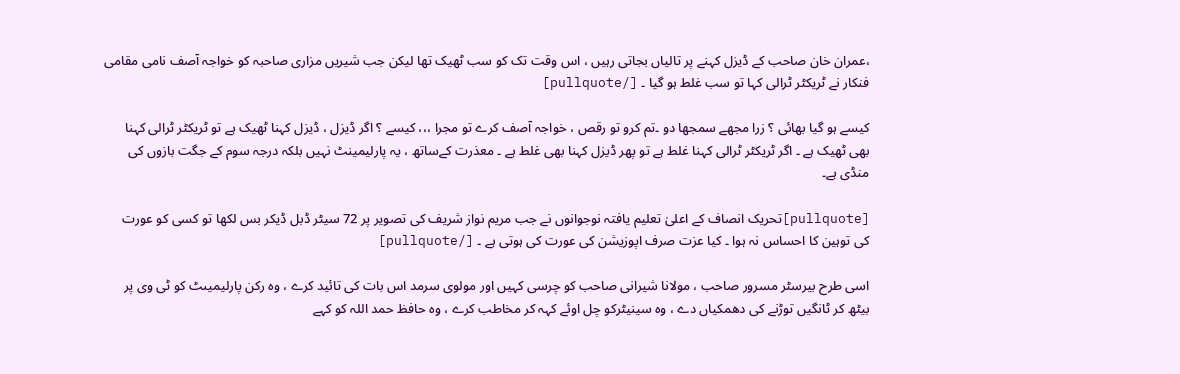،عمران خان صاحب کے ڈیزل کہنے پر تالیاں بجاتی رہیں ، اس وقت تک کو سب ٹھیک تھا لیکن جب شیریں مزاری صاحبہ کو خواجہ آصف نامی مقامی فنکار نے ٹریکٹر ٹرالی کہا تو سب غلط ہو گیا ۔ [/pullquote]

کیسے ہو گیا بھائی ؟ زرا مجھے سمجھا دو ۔تم کرو تو رقص ، خواجہ آصف کرے تو مجرا ،،، کیسے ؟ اگر ڈیزل ، ڈیزل کہنا ٹھیک ہے تو ٹریکٹر ٹرالی کہنا بھی ٹھیک ہے ۔ اگر ٹریکٹر ٹرالی کہنا غلط ہے تو پھر ڈیزل کہنا بھی غلط ہے ۔ معذرت کےساتھ ، یہ پارلیمینٹ نہیں بلکہ درجہ سوم کے جگت بازوں کی منڈی ہے۔

[pullquote]تحریک انصاف کے اعلیٰ تعلیم یافتہ نوجوانوں نے جب مریم نواز شریف کی تصویر پر 72 سیٹر ڈبل ڈیکر بس لکھا تو کسی کو عورت کی توہین کا احساس نہ ہوا ۔ کیا عزت صرف اپوزیشن کی عورت کی ہوتی ہے ۔ [/pullquote]

اسی طرح بیرسٹر مسرور صاحب ، مولانا شیرانی صاحب کو چرسی کہیں اور مولوی سرمد اس بات کی تائید کرے ، وہ رکن پارلیمیںٹ کو ٹی وی پر بیٹھ کر ٹانگیں توڑنے کی دھمکیاں دے ، وہ سینیٹرکو چل اوئے کہہ کر مخاطب کرے ، وہ حافظ حمد اللہ کو کہے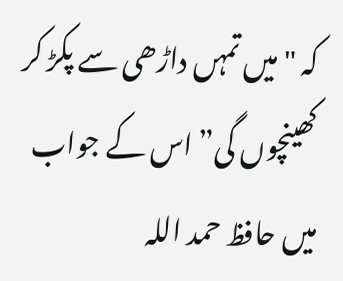کہ "میں تمہں داڑھی سے پکڑ کر کھینچوں گی” اس کے جواب میں حافظ حمد اللہ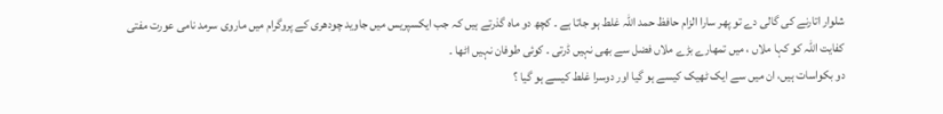شلوار اتارنے کی گالی دے تو پھر سارا الزام حافظ حمد اللہ غلط ہو جاتا ہے ۔ کچھ دو ماہ گذرتے ہیں کہ جب ایکسپریس میں جاوید چودھری کے پروگرام میں ماروی سرمد نامی عورت مفتی کفایت اللہ کو کہا ملاں ، میں تمھارے بڑے ملاں فضل سے بھی نہیں ڈرتی ۔ کوئی طوفان نہیں اٹھا ۔
دو بکواسات ہیں، ان میں سے ایک ٹھیک کیسے ہو گیا اور دوسرا غلط کیسے ہو گیا ؟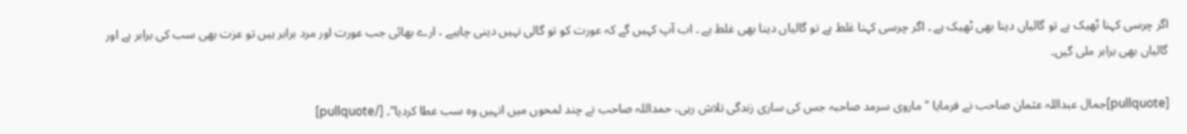اگر چرسی کہنا ٹھیک ہے تو گالیاں دینا بھی ٹھیک ہے ۔ اگر چرسی کہنا غلط ہے تو گالیاں دینا بھی غلط ہے ۔ اب آپ کہیں گے کہ عورت کو تو گالی نہیں دینی چاہیے ، ارے بھائی جب عورت اور مرد برابر ہیں تو عزت بھی سب کی برابر ہے اور گالیاں بھی برابر ملی گیں۔

[pullquote]جمال عبداللہ عثمان صاحب نے فرمایا "ماروی سرمد صاحبہ جس کی ساری زندگی تلاش رہی، حمداللہ صاحب نے چند لمحوں میں انہیں وہ سب عطا کردیا”۔ [/pullquote]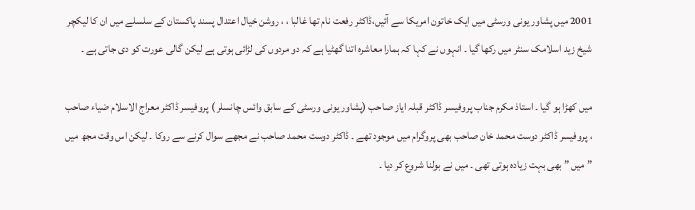2001 میں پشاور یونی ورسٹی میں ایک خاتون امریکا سے آئیں،ڈاکٹر رفعت نام تھا غالبا ، ، روشن خیال اعتدال پسند پاکستان کے سلسلے میں ان کا لیکچر شیخ زید اسلامک سنٹر میں رکھا گیا ۔ انہوں نے کہا کہ ہمارا معاشرہ اتنا گھٹیا ہے کہ دو مردوں کی لڑائی ہوتی ہے لیکن گالی عورت کو دی جاتی ہے ۔

میں کھڑا ہو گیا ۔ استاذ مکرم جناب پروفیسر ڈاکٹر قبلہ ایاز صاحب (پشاور یونی ورسٹی کے سابق وائس چانسلر ) پروفیسر ڈاکٹر معراج الاسلام ضیاء صاحب ، پروفیسر ڈاکٹر دوست محمد خان صاحب بھی پروگرام میں موجود تھے ۔ ڈاکٹر دوست محمد صاحب نے مجھے سوال کرنے سے روکا ۔ لیکن اس وقت مجھ میں ” میں ” بھی بہت زیادہ ہوتی تھی ۔ میں نے بولنا شروع کر دیا ۔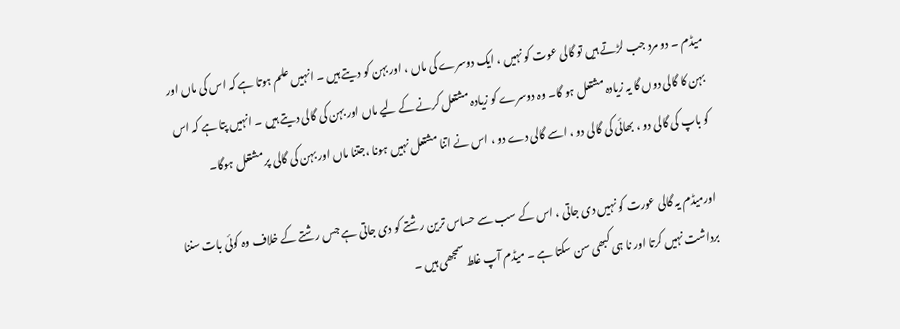میڈم ۔ دو مرد جب لڑتے ہیں تو گالی عوت کو نہیں ، ایک دوسرے کی ماں ، اور بہن کو دیتے ہیں ۔ انہیں علم ہوتا ہے کہ اس کی ماں اور بہن کا گالی دوں گا یہ زیادہ مشتعل ہو گا۔ وہ دوسرے کو زیادہ مشتعل کرنے کے لیے ماں اور بہن کی گالی دیتے ہیں ۔ انہیں پتا ہے کہ اس کو باپ کی گالی دو ، بھائی کی گالی دو ، اسے گالی دے دو ، اس نے اتنا مشتعل نہیں ہونا ،جتنا ماں اور بہن کی گالی پر مشتعل ہوگا۔

اورمیڈم یہ گالی عورت کو نہیں دی جاتی ، اس کے سب سے حساس ترین رشتے کو دی جاتی ہے جس رشتے کے خلاف وہ کوئی بات سننا برداشت نہیں کرتا اور نا ہی کبھی سن سکتا ہے ۔ میڈم آپ غلط سمجھی ہیں ۔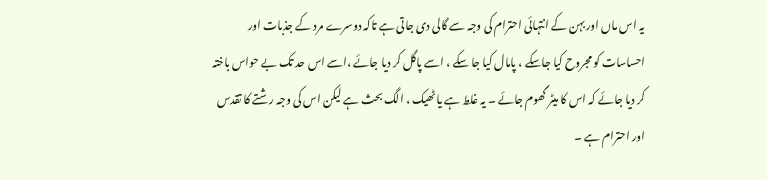یہ اس ماں اور بہن کے انتہائی احترام کی وجہ سے گالی دی جاتی ہے تاکہ دوسرے مرد کے جذبات اور احساسات کو مجروح کیا جاسکے ، پامال کیا جا سکے ، اسے پاگل کر دیا جائے ،اسے اس حد تک بے حواس باختہ کر دیا جائے کہ اس کا میٹر گھوم جائے ۔ یہ غلط ہے یا ٹھیک ، الگ بحث ہے لیکن اس کی وجہ رشتے کا تقدس اور احترام ہے ۔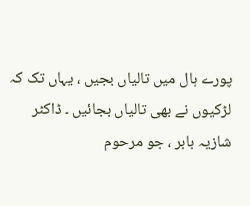پورے ہال میں تالیاں بجیں ، یہاں تک کہ لڑکیوں نے بھی تالیاں بجائیں ۔ ڈاکٹر شازیہ بابر ، جو مرحوم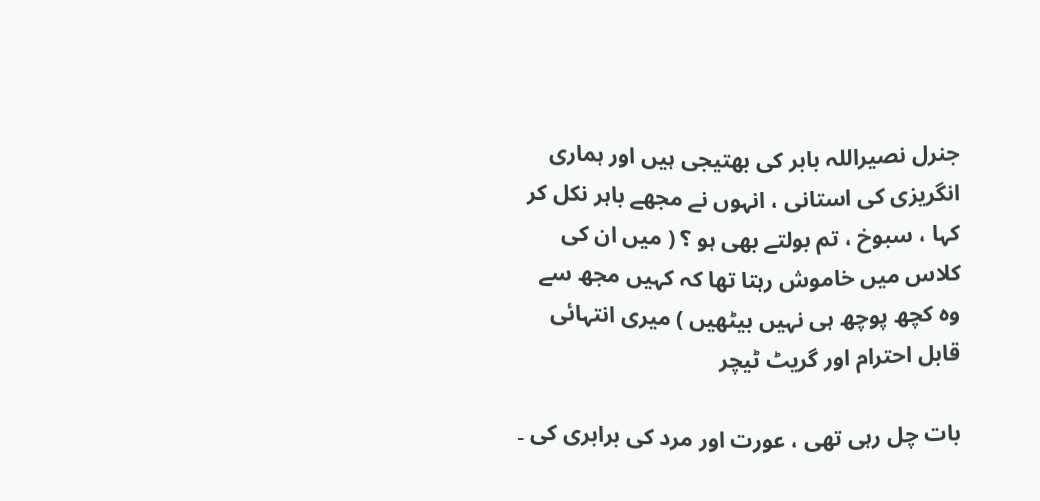جنرل نصیراللہ بابر کی بھتیجی ہیں اور ہماری انگریزی کی استانی ، انہوں نے مجھے باہر نکل کر کہا ، سبوخ ، تم بولتے بھی ہو ؟ ( میں ان کی کلاس میں خاموش رہتا تھا کہ کہیں مجھ سے وہ کچھ پوچھ ہی نہیں بیٹھیں ) میری انتہائی قابل احترام اور گریٹ ٹیچر

بات چل رہی تھی ، عورت اور مرد کی برابری کی ۔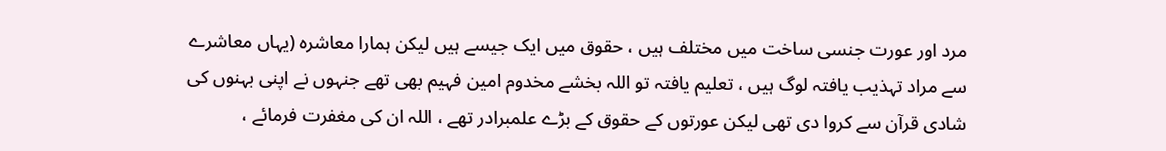مرد اور عورت جنسی ساخت میں مختلف ہیں ، حقوق میں ایک جیسے ہیں لیکن ہمارا معاشرہ (یہاں معاشرے سے مراد تہذیب یافتہ لوگ ہیں ، تعلیم یافتہ تو اللہ بخشے مخدوم امین فہیم بھی تھے جنہوں نے اپنی بہنوں کی شادی قرآن سے کروا دی تھی لیکن عورتوں کے حقوق کے بڑے علمبرادر تھے ، اللہ ان کی مغفرت فرمائے ،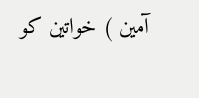آمین ) خواتین کو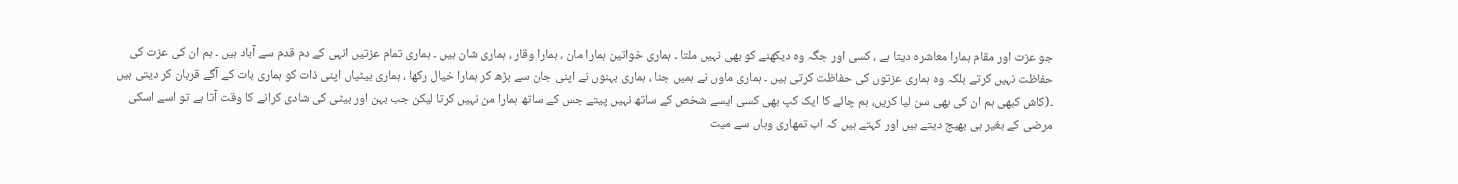جو عزت اور مقام ہمارا معاشرہ دیتا ہے ، کسی اور جگہ وہ دیکھنے کو بھی نہیں ملتا ۔ ہماری خواتین ہمارا مان ، ہمارا وقار ، ہماری شان ہیں ۔ ہماری تمام عزتیں انہی کے دم قدم سے آباد ہیں ۔ ہم ان کی عزت کی حفاظت نہیں کرتے بلکہ وہ ہماری عزتوں کی حفاظت کرتی ہیں ۔ ہماری ماوں نے ہمیں جنا ، ہماری بہنوں نے اپنی جان سے بڑھ کر ہمارا خیال رکھا ، ہماری بیٹیاں اپنی ذات کو ہماری بات کے آگے قربان کر دیتی ہیں ۔(کاش کبھی ہم ان کی بھی سن لیا کریں، ہم چائے کا ایک کپ بھی کسی ایسے شخص کے ساتھ نہیں پیتے جس کے ساتھ ہمارا من نہیں کرتا لیکن جب بہن اور بیٹی کی شادی کرانے کا وقت آتا ہے تو اسے اسکی مرضی کے بغیر ہی بھیج دیتے ہیں اور کہتے ہیں کہ اب تمھاری وہاں سے میت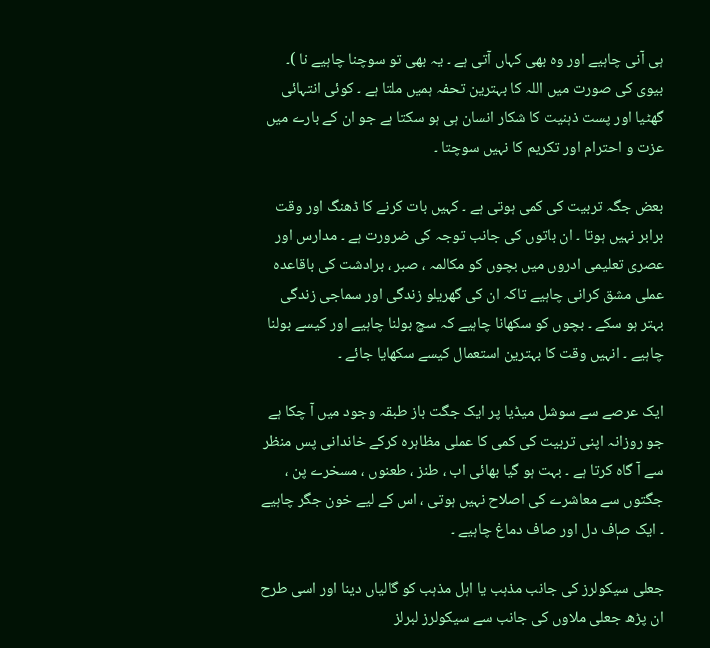ہی آنی چاہیے اور وہ بھی کہاں آتی ہے ۔ یہ بھی تو سوچنا چاہیے نا )۔ بیوی کی صورت میں اللہ کا بہترین تحفہ ہمیں ملتا ہے ۔ کوئی انتہائی گھٹیا اور پست ذہنیت کا شکار انسان ہی ہو سکتا ہے جو ان کے بارے میں عزت و احترام اور تکریم کا نہیں سوچتا ۔

بعض جگہ تربیت کی کمی ہوتی ہے ۔ کہیں بات کرنے کا ڈھنگ اور وقت برابر نہیں ہوتا ۔ ان باتوں کی جانب توجہ کی ضرورت ہے ۔ مدارس اور عصری تعلیمی ادروں میں بچوں کو مکالمہ ، صبر ، برادشت کی باقاعدہ عملی مشق کرانی چاہیے تاکہ ان کی گھریلو زندگی اور سماجی زندگی بہتر ہو سکے ۔ بچوں کو سکھانا چاہیے کہ سچ بولنا چاہیے اور کیسے بولنا چاہیے ۔ انہیں وقت کا بہترین استعمال کیسے سکھایا جائے ۔

ایک عرصے سے سوشل میڈیا پر ایک جگت باز طبقہ وجود میں آ چکا ہے جو روزانہ اپنی تربیت کی کمی کا عملی مظاہرہ کرکے خاندانی پس منظر سے آ گاہ کرتا ہے ۔ بہت ہو گیا بھائی اب ، طنز ، طعنوں ، مسخرے پن ، جگتوں سے معاشرے کی اصلاح نہیں ہوتی ، اس کے لیے خون جگر چاہیے ۔ ایک صاٖف دل اور صاف دماغ چاہیے ۔

جعلی سیکولرز کی جانب مذہب یا اہل مذہب کو گالیاں دینا اور اسی طرح ان پڑھ جعلی ملاوں کی جانب سے سیکولرز لبرلز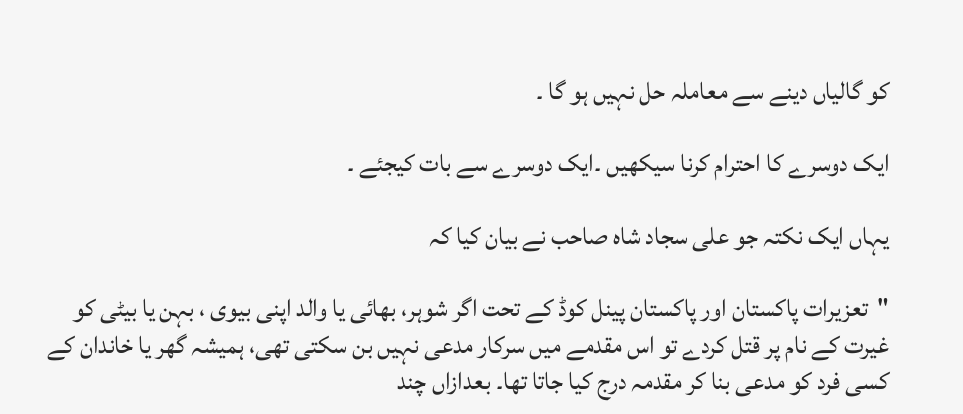کو گالیاں دینے سے معاملہ حل نہیں ہو گا ۔

ایک دوسرے کا احترام کرنا سیکھیں ۔ایک دوسرے سے بات کیجئے ۔

یہاں ایک نکتہ جو علی سجاد شاہ صاحب نے بیان کیا کہ

"تعزیرات پاکستان اور پاکستان پینل کوڈ کے تحت اگر شوہر، بھائی یا والد اپنی بیوی ، بہن یا بیٹی کو غیرت کے نام پر قتل کردے تو اس مقدمے میں سرکار مدعی نہیں بن سکتی تھی، ہمیشہ گھر یا خاندان کے کسی فرد کو مدعی بنا کر مقدمہ درج کیا جاتا تھا۔ بعدازاں چند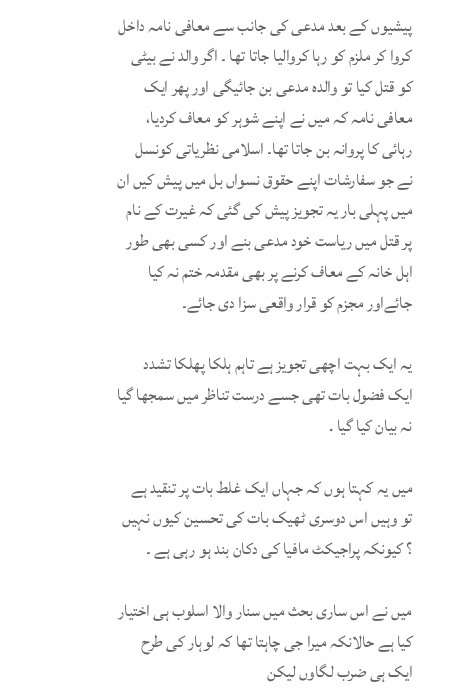پیشیوں کے بعد مدعی کی جانب سے معافی نامہ داخل کروا کر ملزم کو رہا کروالیا جاتا تھا ۔ اگر والد نے بیٹی کو قتل کیا تو والدہ مدعی بن جائیگی اور پھر ایک معافی نامہ کہ میں نے اپنے شوہر کو معاف کردیا، رہائی کا پروانہ بن جاتا تھا۔ اسلامی نظریاتی کونسل نے جو سفارشات اپنے حقوق نسواں بل میں پیش کیں ان میں پہلی بار یہ تجویز پیش کی گئی کہ غیرت کے نام پر قتل میں ریاست خود مدعی بنے اور کسی بھی طور اہل خانہ کے معاف کرنے پر بھی مقدمہ ختم نہ کیا جائےاور مجزم کو قرار واقعی سزا دی جائے۔

یہ ایک بہت اچھی تجویز ہے تاہم ہلکا پھلکا تشدد ایک فضول بات تھی جسے درست تناظر میں سمجھا گیا نہ بیان کیا گیا .

میں یہ کہتا ہوں کہ جہاں ایک غلط بات پر تنقید ہے تو وہیں اس دوسری ٹھیک بات کی تحسین کیوں نہیں ؟ کیونکہ پراجیکٹ مافیا کی دکان بند ہو رہی ہے ۔

میں نے اس ساری بحث میں سنار والا اسلوب ہی اختیار کیا ہے حالانکہ میرا جی چاہتا تھا کہ لوہار کی طرح ایک ہی ضرب لگاوں لیکن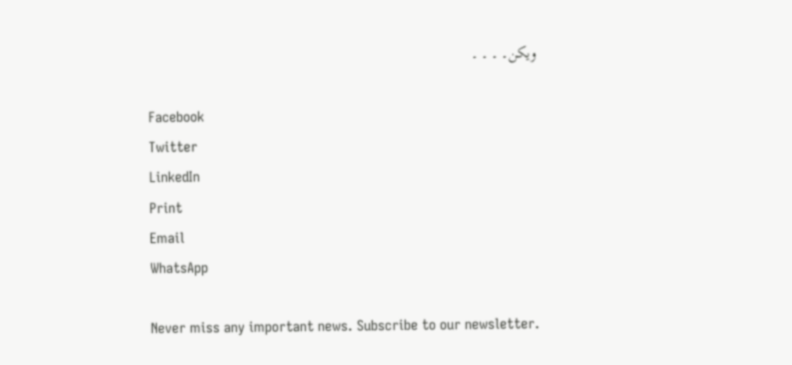ویکن۔ ۔ ۔ ۔

Facebook
Twitter
LinkedIn
Print
Email
WhatsApp

Never miss any important news. Subscribe to our newsletter.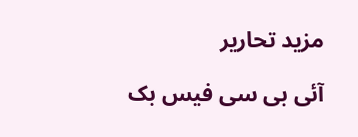مزید تحاریر

آئی بی سی فیس بک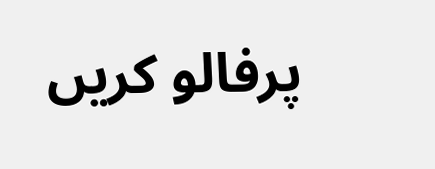پرفالو کریں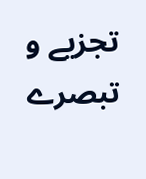تجزیے و تبصرے